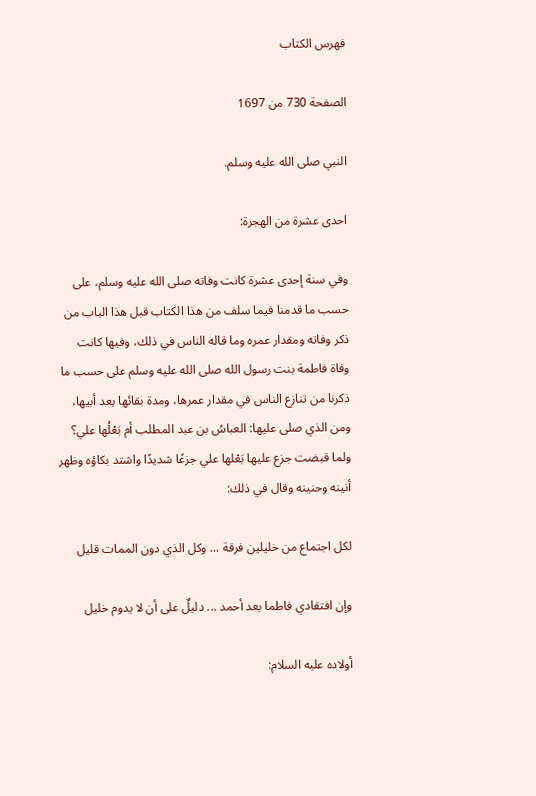فهرس الكتاب

الصفحة 730 من 1697

النبي صلى الله عليه وسلم.

احدى عشرة من الهجرة:

وفي سنة إحدى عشرة كانت وفاته صلى الله عليه وسلم، على حسب ما قدمنا فيما سلف من هذا الكتاب قبل هذا الباب من ذكر وفاته ومقدار عمره وما قاله الناس في ذلك، وفيها كانت وفاة فاطمة بنت رسول الله صلى الله عليه وسلم على حسب ما ذكرنا من تنازع الناس في مقدار عمرها، ومدة بقائها بعد أبيها، ومن الذي صلى عليها: العباسُ بن عبد المطلب أم بَعْلُها علي؟ ولما قبضت جزع عليها بَعْلها علي جزعًا شديدًا واشتد بكاؤه وظهر أنينه وحنينه وقال في ذلك:

لكل اجتماع من خليلين فرقة ... وكل الذي دون الممات قليل

وإن افتقادي فاطما بعد أحمد ... دليلٌ على أن لا يدوم خليل

أولاده عليه السلام: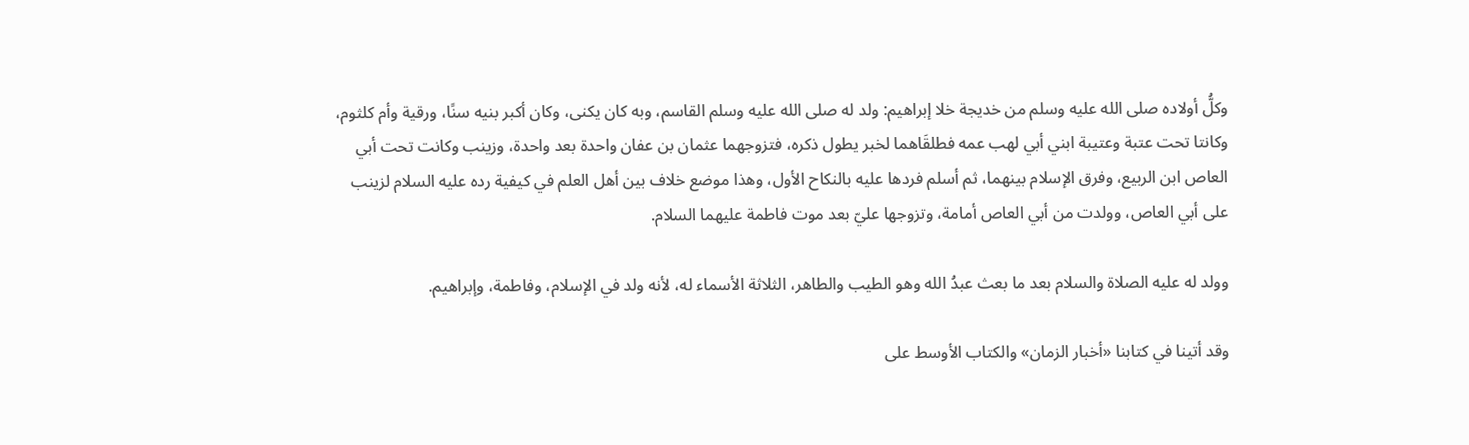وكلُّ أولاده صلى الله عليه وسلم من خديجة خلا إبراهيم: ولد له صلى الله عليه وسلم القاسم، وبه كان يكنى، وكان أكبر بنيه سنًا، ورقية وأم كلثوم، وكانتا تحت عتبة وعتيبة ابني أبي لهب عمه فطلقَاهما لخبر يطول ذكره، فتزوجهما عثمان بن عفان واحدة بعد واحدة، وزينب وكانت تحت أبي العاص ابن الربيع، وفرق الإسلام بينهما، ثم أسلم فردها عليه بالنكاح الأول، وهذا موضع خلاف بين أهل العلم في كيفية رده عليه السلام لزينب على أبي العاص، وولدت من أبي العاص أمامة، وتزوجها عليّ بعد موت فاطمة عليهما السلام.

وولد له عليه الصلاة والسلام بعد ما بعث عبدُ الله وهو الطيب والطاهر، الثلاثة الأسماء له، لأنه ولد في الإسلام، وفاطمة، وإبراهيم.

وقد أتينا في كتابنا «أخبار الزمان» والكتاب الأوسط على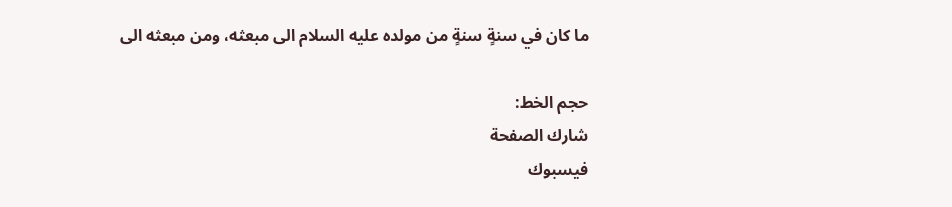ما كان في سنةٍ سنةٍ من مولده عليه السلام الى مبعثه، ومن مبعثه الى

حجم الخط:
شارك الصفحة
فيسبوك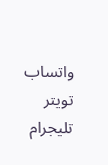واتساب تويتر تليجرام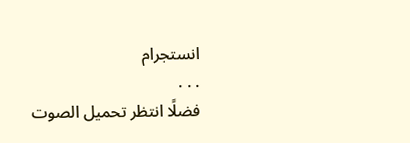انستجرام
. . .
فضلًا انتظر تحميل الصوت